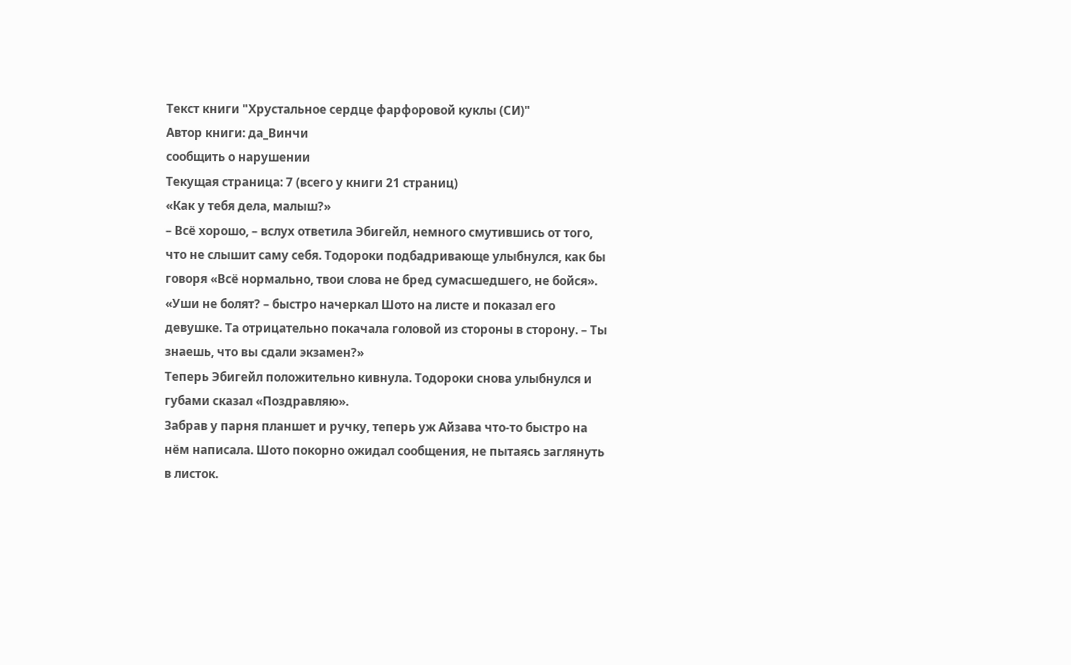Текст книги "Хрустальное сердце фарфоровой куклы (СИ)"
Автор книги: да_Винчи
сообщить о нарушении
Текущая страница: 7 (всего у книги 21 страниц)
«Как у тебя дела, малыш?»
– Всё хорошо, – вслух ответила Эбигейл, немного смутившись от того, что не слышит саму себя. Тодороки подбадривающе улыбнулся, как бы говоря «Всё нормально, твои слова не бред сумасшедшего, не бойся».
«Уши не болят? – быстро начеркал Шото на листе и показал его девушке. Та отрицательно покачала головой из стороны в сторону. – Ты знаешь, что вы сдали экзамен?»
Теперь Эбигейл положительно кивнула. Тодороки снова улыбнулся и губами сказал «Поздравляю».
Забрав у парня планшет и ручку, теперь уж Айзава что-то быстро на нём написала. Шото покорно ожидал сообщения, не пытаясь заглянуть в листок.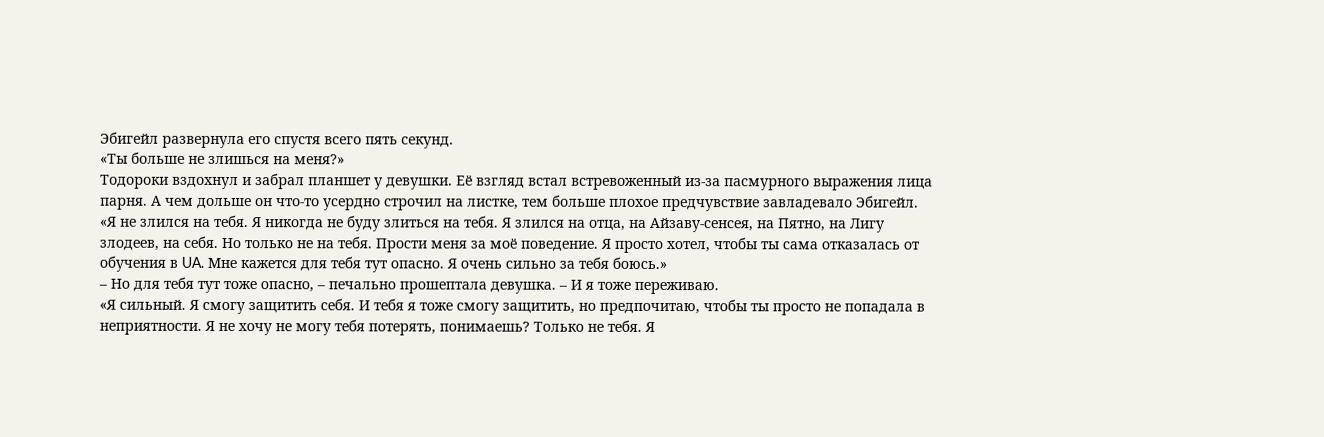Эбигейл развернула его спустя всего пять секунд.
«Ты больше не злишься на меня?»
Тодороки вздохнул и забрал планшет у девушки. Её взгляд встал встревоженный из-за пасмурного выражения лица парня. А чем дольше он что-то усердно строчил на листке, тем больше плохое предчувствие завладевало Эбигейл.
«Я не злился на тебя. Я никогда не буду злиться на тебя. Я злился на отца, на Айзаву-сенсея, на Пятно, на Лигу злодеев, на себя. Но только не на тебя. Прости меня за моё поведение. Я просто хотел, чтобы ты сама отказалась от обучения в UA. Мне кажется для тебя тут опасно. Я очень сильно за тебя боюсь.»
– Но для тебя тут тоже опасно, – печально прошептала девушка. – И я тоже переживаю.
«Я сильный. Я смогу защитить себя. И тебя я тоже смогу защитить, но предпочитаю, чтобы ты просто не попадала в неприятности. Я не хочу не могу тебя потерять, понимаешь? Только не тебя. Я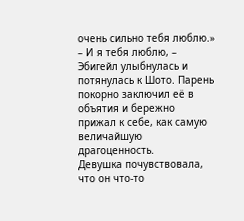очень сильно тебя люблю.»
– И я тебя люблю, – Эбигейл улыбнулась и потянулась к Шото. Парень покорно заключил её в объятия и бережно прижал к себе, как самую величайшую драгоценность.
Девушка почувствовала, что он что-то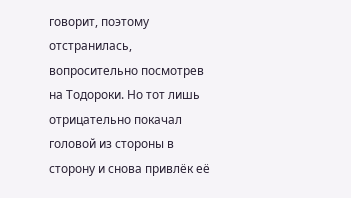говорит, поэтому отстранилась, вопросительно посмотрев на Тодороки. Но тот лишь отрицательно покачал головой из стороны в сторону и снова привлёк её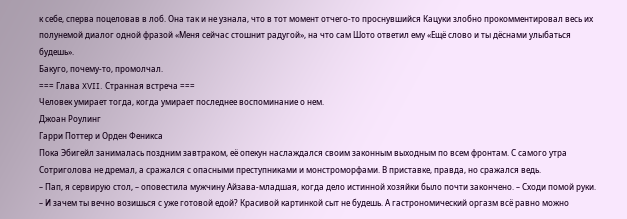к себе, сперва поцеловав в лоб. Она так и не узнала, что в тот момент отчего-то проснувшийся Кацуки злобно прокомментировал весь их полунемой диалог одной фразой «Меня сейчас стошнит радугой», на что сам Шото ответил ему «Ещё слово и ты дёснами улыбаться будешь».
Бакуго, почему-то, промолчал.
=== Глава XVII. Странная встреча ===
Человек умирает тогда, когда умирает последнее воспоминание о нем.
Джоан Роулинг
Гарри Поттер и Орден Феникса
Пока Эбигейл занималась поздним завтраком, её опекун наслаждался своим законным выходным по всем фронтам. С самого утра Сотриголова не дремал, а сражался с опасными преступниками и монстроморфами. В приставке, правда, но сражался ведь.
– Пап, я сервирую стол, – оповестила мужчину Айзава-младшая, когда дело истинной хозяйки было почти закончено. – Сходи помой руки.
– И зачем ты вечно возишься с уже готовой едой? Красивой картинкой сыт не будешь. А гастрономический оргазм всё равно можно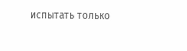испытать только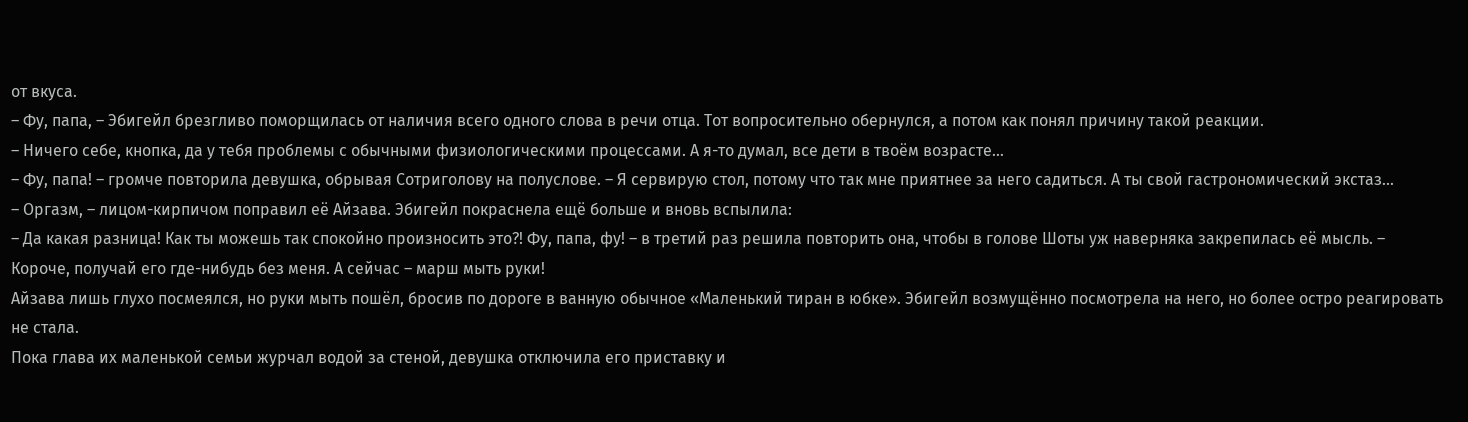от вкуса.
– Фу, папа, – Эбигейл брезгливо поморщилась от наличия всего одного слова в речи отца. Тот вопросительно обернулся, а потом как понял причину такой реакции.
– Ничего себе, кнопка, да у тебя проблемы с обычными физиологическими процессами. А я-то думал, все дети в твоём возрасте…
– Фу, папа! – громче повторила девушка, обрывая Сотриголову на полуслове. – Я сервирую стол, потому что так мне приятнее за него садиться. А ты свой гастрономический экстаз...
– Оргазм, – лицом-кирпичом поправил её Айзава. Эбигейл покраснела ещё больше и вновь вспылила:
– Да какая разница! Как ты можешь так спокойно произносить это?! Фу, папа, фу! – в третий раз решила повторить она, чтобы в голове Шоты уж наверняка закрепилась её мысль. – Короче, получай его где-нибудь без меня. А сейчас – марш мыть руки!
Айзава лишь глухо посмеялся, но руки мыть пошёл, бросив по дороге в ванную обычное «Маленький тиран в юбке». Эбигейл возмущённо посмотрела на него, но более остро реагировать не стала.
Пока глава их маленькой семьи журчал водой за стеной, девушка отключила его приставку и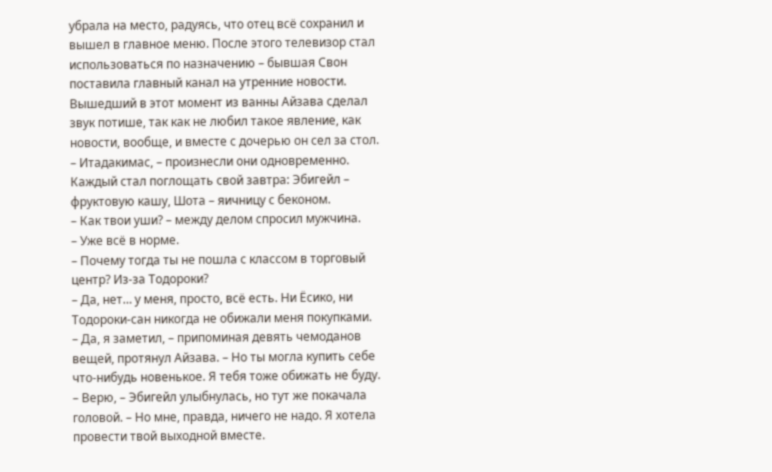убрала на место, радуясь, что отец всё сохранил и вышел в главное меню. После этого телевизор стал использоваться по назначению – бывшая Свон поставила главный канал на утренние новости. Вышедший в этот момент из ванны Айзава сделал звук потише, так как не любил такое явление, как новости, вообще, и вместе с дочерью он сел за стол.
– Итадакимас, – произнесли они одновременно. Каждый стал поглощать свой завтра: Эбигейл – фруктовую кашу, Шота – яичницу с беконом.
– Как твои уши? – между делом спросил мужчина.
– Уже всё в норме.
– Почему тогда ты не пошла с классом в торговый центр? Из-за Тодороки?
– Да, нет… у меня, просто, всё есть. Ни Ёсико, ни Тодороки-сан никогда не обижали меня покупками.
– Да, я заметил, – припоминая девять чемоданов вещей, протянул Айзава. – Но ты могла купить себе что-нибудь новенькое. Я тебя тоже обижать не буду.
– Верю, – Эбигейл улыбнулась, но тут же покачала головой. – Но мне, правда, ничего не надо. Я хотела провести твой выходной вместе.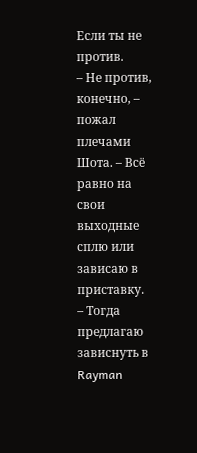Если ты не против.
– Не против, конечно, – пожал плечами Шота. – Всё равно на свои выходные сплю или зависаю в приставку.
– Тогда предлагаю зависнуть в Rayman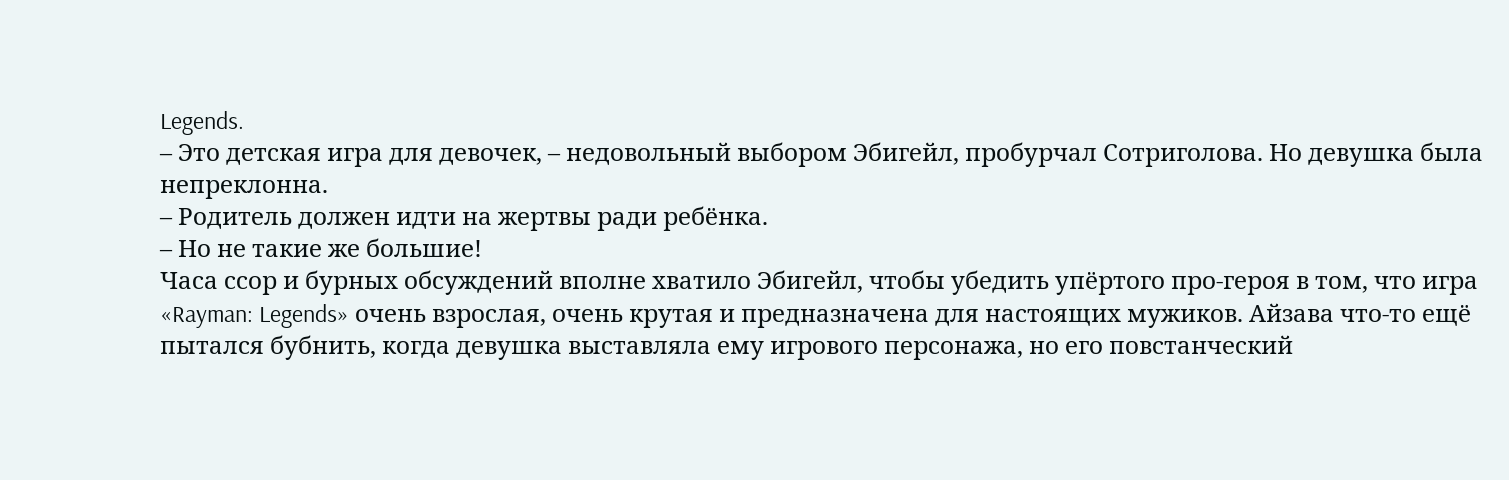Legends.
– Это детская игра для девочек, – недовольный выбором Эбигейл, пробурчал Сотриголова. Но девушка была непреклонна.
– Родитель должен идти на жертвы ради ребёнка.
– Но не такие же большие!
Часа ссор и бурных обсуждений вполне хватило Эбигейл, чтобы убедить упёртого про-героя в том, что игра «Rayman: Legends» очень взрослая, очень крутая и предназначена для настоящих мужиков. Айзава что-то ещё пытался бубнить, когда девушка выставляла ему игрового персонажа, но его повстанческий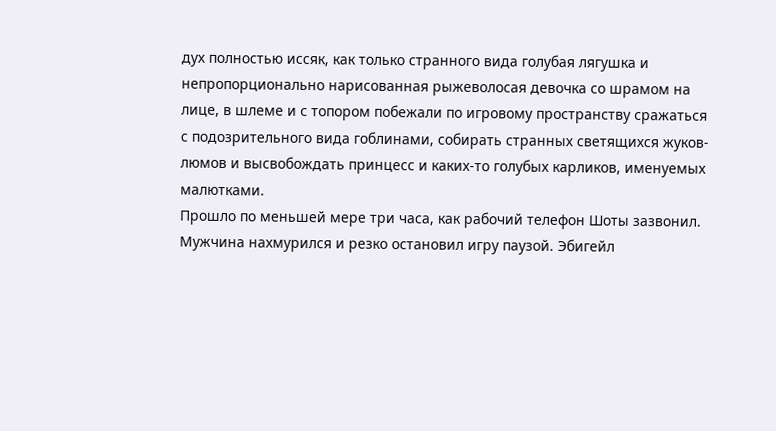дух полностью иссяк, как только странного вида голубая лягушка и непропорционально нарисованная рыжеволосая девочка со шрамом на лице, в шлеме и с топором побежали по игровому пространству сражаться с подозрительного вида гоблинами, собирать странных светящихся жуков-люмов и высвобождать принцесс и каких-то голубых карликов, именуемых малютками.
Прошло по меньшей мере три часа, как рабочий телефон Шоты зазвонил. Мужчина нахмурился и резко остановил игру паузой. Эбигейл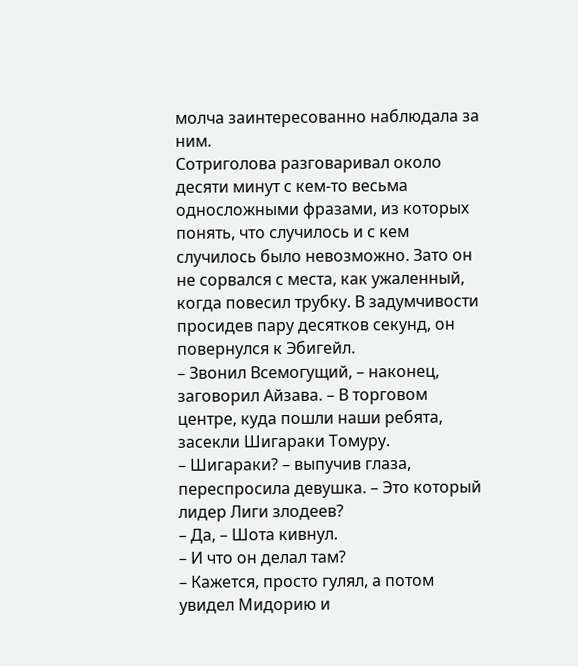молча заинтересованно наблюдала за ним.
Сотриголова разговаривал около десяти минут с кем-то весьма односложными фразами, из которых понять, что случилось и с кем случилось было невозможно. Зато он не сорвался с места, как ужаленный, когда повесил трубку. В задумчивости просидев пару десятков секунд, он повернулся к Эбигейл.
– Звонил Всемогущий, – наконец, заговорил Айзава. – В торговом центре, куда пошли наши ребята, засекли Шигараки Томуру.
– Шигараки? – выпучив глаза, переспросила девушка. – Это который лидер Лиги злодеев?
– Да, – Шота кивнул.
– И что он делал там?
– Кажется, просто гулял, а потом увидел Мидорию и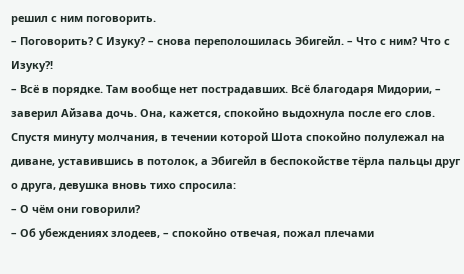решил с ним поговорить.
– Поговорить? С Изуку? – снова переполошилась Эбигейл. – Что с ним? Что с Изуку?!
– Всё в порядке. Там вообще нет пострадавших. Всё благодаря Мидории, – заверил Айзава дочь. Она, кажется, спокойно выдохнула после его слов.
Спустя минуту молчания, в течении которой Шота спокойно полулежал на диване, уставившись в потолок, а Эбигейл в беспокойстве тёрла пальцы друг о друга, девушка вновь тихо спросила:
– О чём они говорили?
– Об убеждениях злодеев, – спокойно отвечая, пожал плечами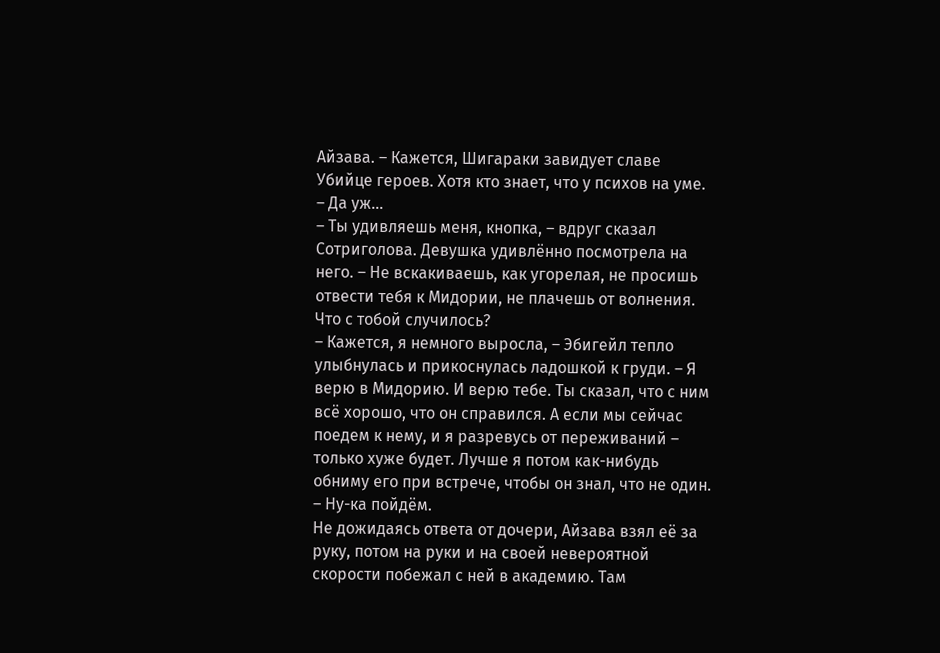Айзава. – Кажется, Шигараки завидует славе Убийце героев. Хотя кто знает, что у психов на уме.
– Да уж…
– Ты удивляешь меня, кнопка, – вдруг сказал Сотриголова. Девушка удивлённо посмотрела на него. – Не вскакиваешь, как угорелая, не просишь отвести тебя к Мидории, не плачешь от волнения. Что с тобой случилось?
– Кажется, я немного выросла, – Эбигейл тепло улыбнулась и прикоснулась ладошкой к груди. – Я верю в Мидорию. И верю тебе. Ты сказал, что с ним всё хорошо, что он справился. А если мы сейчас поедем к нему, и я разревусь от переживаний – только хуже будет. Лучше я потом как-нибудь обниму его при встрече, чтобы он знал, что не один.
– Ну-ка пойдём.
Не дожидаясь ответа от дочери, Айзава взял её за руку, потом на руки и на своей невероятной скорости побежал с ней в академию. Там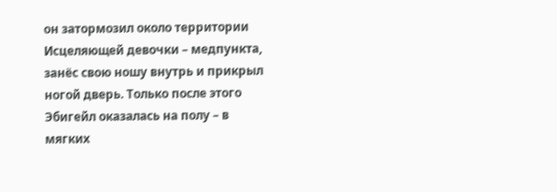он затормозил около территории Исцеляющей девочки – медпункта, занёс свою ношу внутрь и прикрыл ногой дверь. Только после этого Эбигейл оказалась на полу – в мягких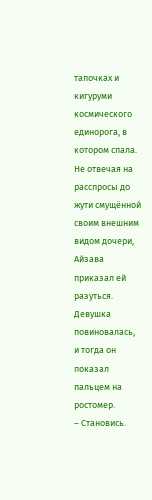тапочках и кигуруми космического единорога, в котором спала.
Не отвечая на расспросы до жути смущённой своим внешним видом дочери, Айзава приказал ей разуться. Девушка повиновалась, и тогда он показал пальцем на ростомер.
– Становись.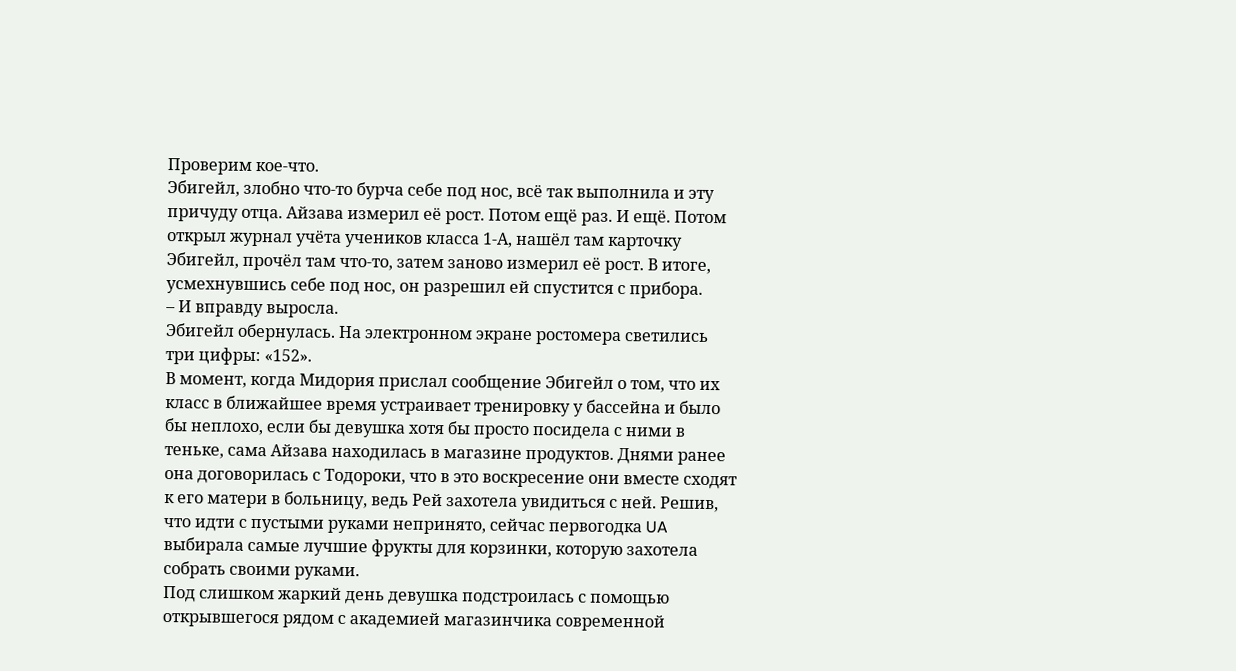Проверим кое-что.
Эбигейл, злобно что-то бурча себе под нос, всё так выполнила и эту причуду отца. Айзава измерил её рост. Потом ещё раз. И ещё. Потом открыл журнал учёта учеников класса 1-А, нашёл там карточку Эбигейл, прочёл там что-то, затем заново измерил её рост. В итоге, усмехнувшись себе под нос, он разрешил ей спустится с прибора.
– И вправду выросла.
Эбигейл обернулась. На электронном экране ростомера светились три цифры: «152».
В момент, когда Мидория прислал сообщение Эбигейл о том, что их класс в ближайшее время устраивает тренировку у бассейна и было бы неплохо, если бы девушка хотя бы просто посидела с ними в теньке, сама Айзава находилась в магазине продуктов. Днями ранее она договорилась с Тодороки, что в это воскресение они вместе сходят к его матери в больницу, ведь Рей захотела увидиться с ней. Решив, что идти с пустыми руками непринято, сейчас первогодка UA выбирала самые лучшие фрукты для корзинки, которую захотела собрать своими руками.
Под слишком жаркий день девушка подстроилась с помощью открывшегося рядом с академией магазинчика современной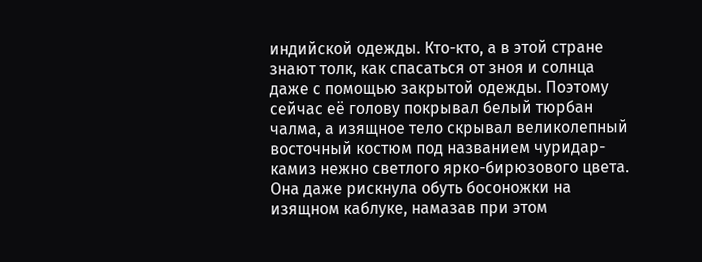индийской одежды. Кто-кто, а в этой стране знают толк, как спасаться от зноя и солнца даже с помощью закрытой одежды. Поэтому сейчас её голову покрывал белый тюрбан чалма, а изящное тело скрывал великолепный восточный костюм под названием чуридар-камиз нежно светлого ярко-бирюзового цвета. Она даже рискнула обуть босоножки на изящном каблуке, намазав при этом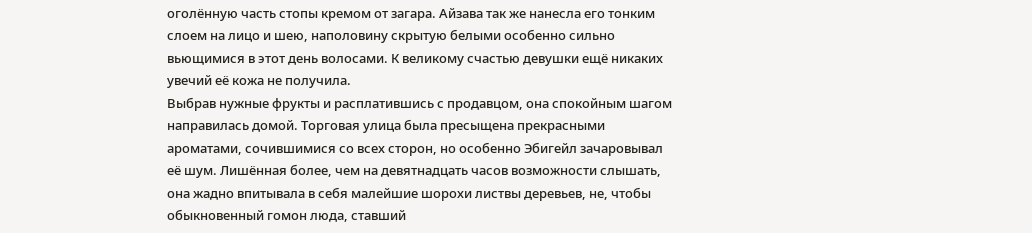оголённую часть стопы кремом от загара. Айзава так же нанесла его тонким слоем на лицо и шею, наполовину скрытую белыми особенно сильно вьющимися в этот день волосами. К великому счастью девушки ещё никаких увечий её кожа не получила.
Выбрав нужные фрукты и расплатившись с продавцом, она спокойным шагом направилась домой. Торговая улица была пресыщена прекрасными ароматами, сочившимися со всех сторон, но особенно Эбигейл зачаровывал её шум. Лишённая более, чем на девятнадцать часов возможности слышать, она жадно впитывала в себя малейшие шорохи листвы деревьев, не, чтобы обыкновенный гомон люда, ставший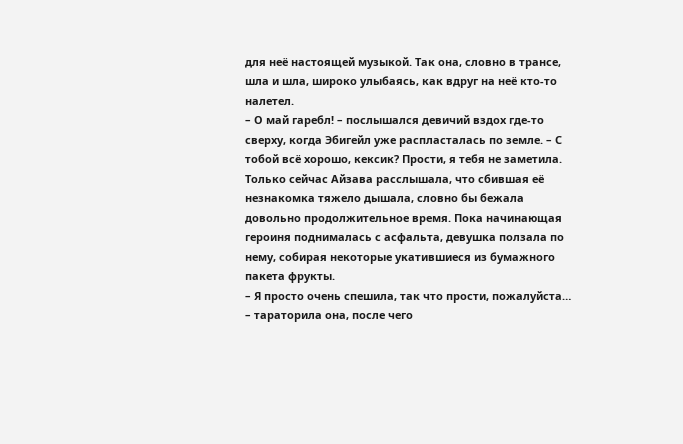для неё настоящей музыкой. Так она, словно в трансе, шла и шла, широко улыбаясь, как вдруг на неё кто-то налетел.
– О май гаребл! – послышался девичий вздох где-то сверху, когда Эбигейл уже распласталась по земле. – С тобой всё хорошо, кексик? Прости, я тебя не заметила.
Только сейчас Айзава расслышала, что сбившая её незнакомка тяжело дышала, словно бы бежала довольно продолжительное время. Пока начинающая героиня поднималась с асфальта, девушка ползала по нему, собирая некоторые укатившиеся из бумажного пакета фрукты.
– Я просто очень спешила, так что прости, пожалуйста… – тараторила она, после чего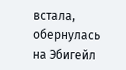встала, обернулась на Эбигейл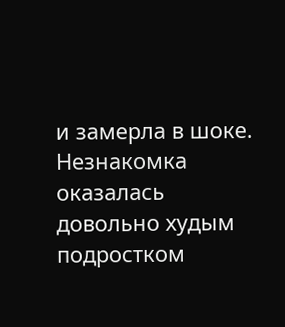и замерла в шоке.
Незнакомка оказалась довольно худым подростком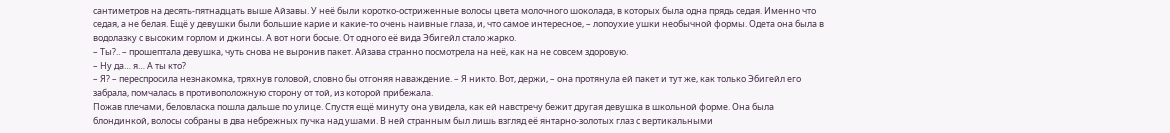сантиметров на десять-пятнадцать выше Айзавы. У неё были коротко-остриженные волосы цвета молочного шоколада, в которых была одна прядь седая. Именно что седая, а не белая. Ещё у девушки были большие карие и какие-то очень наивные глаза, и, что самое интересное, – лопоухие ушки необычной формы. Одета она была в водолазку с высоким горлом и джинсы. А вот ноги босые. От одного её вида Эбигейл стало жарко.
– Ты?.. – прошептала девушка, чуть снова не выронив пакет. Айзава странно посмотрела на неё, как на не совсем здоровую.
– Ну да… я… А ты кто?
– Я? – переспросила незнакомка, тряхнув головой, словно бы отгоняя наваждение. – Я никто. Вот, держи, – она протянула ей пакет и тут же, как только Эбигейл его забрала, помчалась в противоположную сторону от той, из которой прибежала.
Пожав плечами, беловласка пошла дальше по улице. Спустя ещё минуту она увидела, как ей навстречу бежит другая девушка в школьной форме. Она была блондинкой, волосы собраны в два небрежных пучка над ушами. В ней странным был лишь взгляд её янтарно-золотых глаз с вертикальными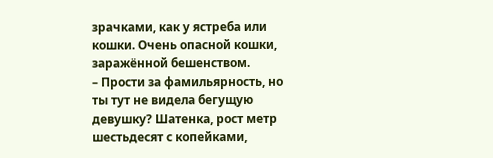зрачками, как у ястреба или кошки. Очень опасной кошки, заражённой бешенством.
– Прости за фамильярность, но ты тут не видела бегущую девушку? Шатенка, рост метр шестьдесят с копейками,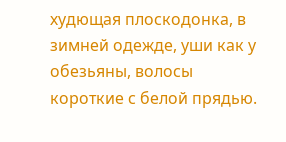худющая плоскодонка, в зимней одежде, уши как у обезьяны, волосы короткие с белой прядью.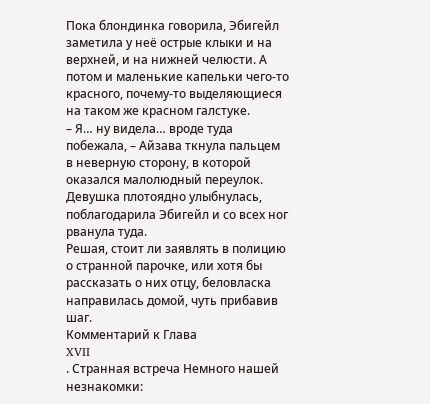Пока блондинка говорила, Эбигейл заметила у неё острые клыки и на верхней, и на нижней челюсти. А потом и маленькие капельки чего-то красного, почему-то выделяющиеся на таком же красном галстуке.
– Я… ну видела… вроде туда побежала, – Айзава ткнула пальцем в неверную сторону, в которой оказался малолюдный переулок. Девушка плотоядно улыбнулась, поблагодарила Эбигейл и со всех ног рванула туда.
Решая, стоит ли заявлять в полицию о странной парочке, или хотя бы рассказать о них отцу, беловласка направилась домой, чуть прибавив шаг.
Комментарий к Глава
XVII
. Странная встреча Немного нашей незнакомки: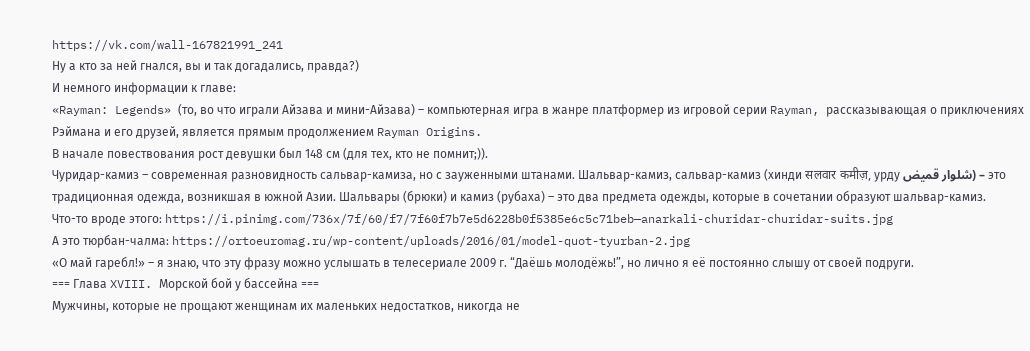https://vk.com/wall-167821991_241
Ну а кто за ней гнался, вы и так догадались, правда?)
И немного информации к главе:
«Rayman: Legends» (то, во что играли Айзава и мини-Айзава) – компьютерная игра в жанре платформер из игровой серии Rayman, рассказывающая о приключениях Рэймана и его друзей, является прямым продолжением Rayman Origins.
В начале повествования рост девушки был 148 см (для тех, кто не помнит;)).
Чуридар-камиз – современная разновидность сальвар-камиза, но с зауженными штанами. Шальвар-камиз, сальвар-камиз (хинди सलवार कमीज़, урду شلوار قمیض) – это традиционная одежда, возникшая в южной Азии. Шальвары (брюки) и камиз (рубаха) – это два предмета одежды, которые в сочетании образуют шальвар-камиз.
Что-то вроде этого: https://i.pinimg.com/736x/7f/60/f7/7f60f7b7e5d6228b0f5385e6c5c71beb—anarkali-churidar-churidar-suits.jpg
А это тюрбан-чалма: https://ortoeuromag.ru/wp-content/uploads/2016/01/model-quot-tyurban-2.jpg
«О май гаребл!» – я знаю, что эту фразу можно услышать в телесериале 2009 г. “Даёшь молодёжь!”, но лично я её постоянно слышу от своей подруги.
=== Глава XVIII. Морской бой у бассейна ===
Мужчины, которые не прощают женщинам их маленьких недостатков, никогда не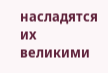насладятся их великими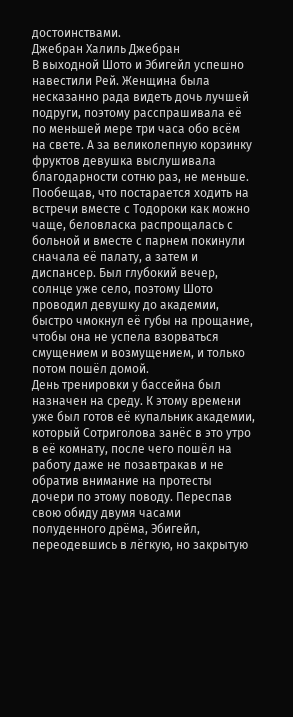достоинствами.
Джебран Халиль Джебран
В выходной Шото и Эбигейл успешно навестили Рей. Женщина была несказанно рада видеть дочь лучшей подруги, поэтому расспрашивала её по меньшей мере три часа обо всём на свете. А за великолепную корзинку фруктов девушка выслушивала благодарности сотню раз, не меньше. Пообещав, что постарается ходить на встречи вместе с Тодороки как можно чаще, беловласка распрощалась с больной и вместе с парнем покинули сначала её палату, а затем и диспансер. Был глубокий вечер, солнце уже село, поэтому Шото проводил девушку до академии, быстро чмокнул её губы на прощание, чтобы она не успела взорваться смущением и возмущением, и только потом пошёл домой.
День тренировки у бассейна был назначен на среду. К этому времени уже был готов её купальник академии, который Сотриголова занёс в это утро в её комнату, после чего пошёл на работу даже не позавтракав и не обратив внимание на протесты дочери по этому поводу. Переспав свою обиду двумя часами полуденного дрёма, Эбигейл, переодевшись в лёгкую, но закрытую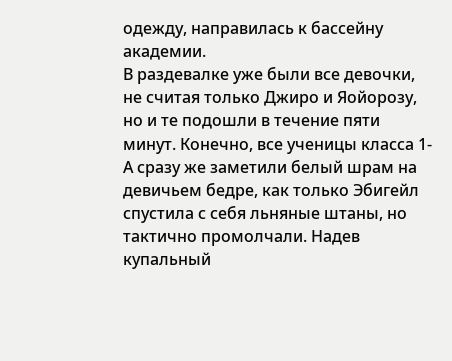одежду, направилась к бассейну академии.
В раздевалке уже были все девочки, не считая только Джиро и Яойорозу, но и те подошли в течение пяти минут. Конечно, все ученицы класса 1-А сразу же заметили белый шрам на девичьем бедре, как только Эбигейл спустила с себя льняные штаны, но тактично промолчали. Надев купальный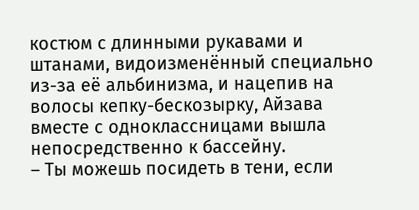костюм с длинными рукавами и штанами, видоизменённый специально из-за её альбинизма, и нацепив на волосы кепку-бескозырку, Айзава вместе с одноклассницами вышла непосредственно к бассейну.
– Ты можешь посидеть в тени, если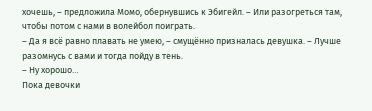хочешь, – предложила Момо, обернувшись к Эбигейл. – Или разогреться там, чтобы потом с нами в волейбол поиграть.
– Да я всё равно плавать не умею, – смущённо призналась девушка. – Лучше разомнусь с вами и тогда пойду в тень.
– Ну хорошо…
Пока девочки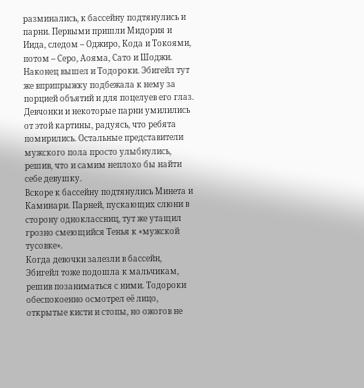разминались, к бассейну подтянулись и парни. Первыми пришли Мидория и Иида, следом – Оджиро, Кода и Токоями, потом – Серо, Аояма, Сато и Шоджи. Наконец вышел и Тодороки. Эбигейл тут же вприпрыжку подбежала к нему за порцией объятий и для поцелуев его глаз. Девчонки и некоторые парни умилились от этой картины, радуясь, что ребята помирились. Остальные представители мужского пола просто улыбнулись, решив, что и самим неплохо бы найти себе девушку.
Вскоре к бассейну подтянулись Минета и Каминари. Парней, пускающих слюни в сторону одноклассниц, тут же утащил грозно смеющийся Тенья к «мужской тусовке».
Когда девочки залезли в бассейн, Эбигейл тоже подошла к мальчикам, решив позаниматься с ними. Тодороки обеспокоенно осмотрел её лицо, открытые кисти и стопы, но ожогов не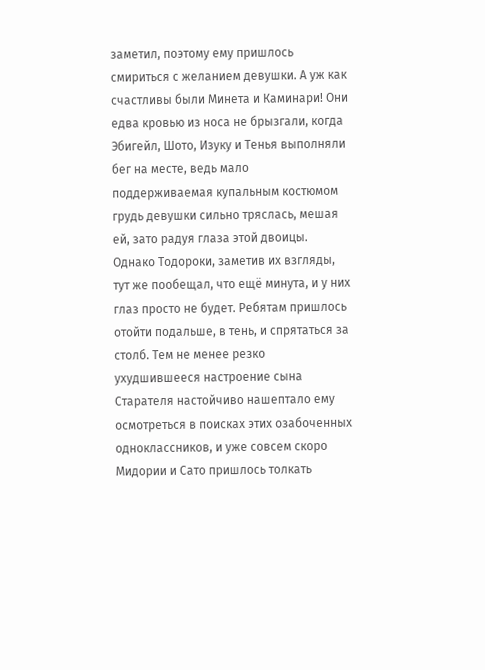заметил, поэтому ему пришлось смириться с желанием девушки. А уж как счастливы были Минета и Каминари! Они едва кровью из носа не брызгали, когда Эбигейл, Шото, Изуку и Тенья выполняли бег на месте, ведь мало поддерживаемая купальным костюмом грудь девушки сильно тряслась, мешая ей, зато радуя глаза этой двоицы. Однако Тодороки, заметив их взгляды, тут же пообещал, что ещё минута, и у них глаз просто не будет. Ребятам пришлось отойти подальше, в тень, и спрятаться за столб. Тем не менее резко ухудшившееся настроение сына Старателя настойчиво нашептало ему осмотреться в поисках этих озабоченных одноклассников, и уже совсем скоро Мидории и Сато пришлось толкать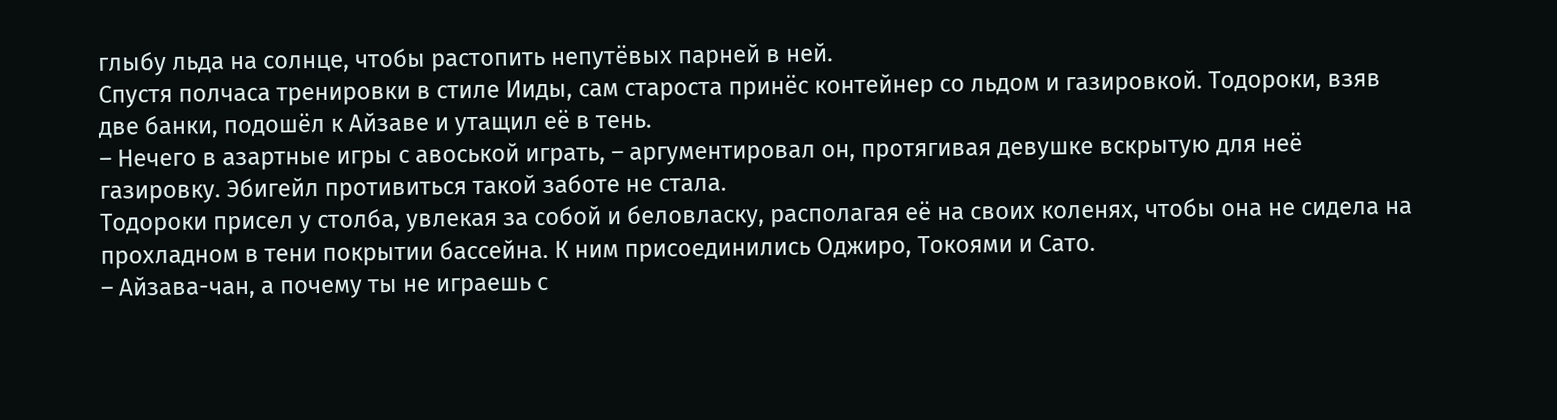глыбу льда на солнце, чтобы растопить непутёвых парней в ней.
Спустя полчаса тренировки в стиле Ииды, сам староста принёс контейнер со льдом и газировкой. Тодороки, взяв две банки, подошёл к Айзаве и утащил её в тень.
– Нечего в азартные игры с авоськой играть, – аргументировал он, протягивая девушке вскрытую для неё газировку. Эбигейл противиться такой заботе не стала.
Тодороки присел у столба, увлекая за собой и беловласку, располагая её на своих коленях, чтобы она не сидела на прохладном в тени покрытии бассейна. К ним присоединились Оджиро, Токоями и Сато.
– Айзава-чан, а почему ты не играешь с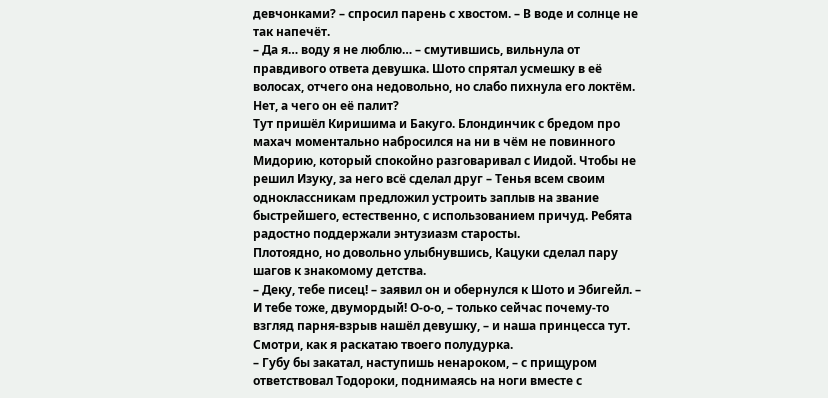девчонками? – спросил парень с хвостом. – В воде и солнце не так напечёт.
– Да я… воду я не люблю… – смутившись, вильнула от правдивого ответа девушка. Шото спрятал усмешку в её волосах, отчего она недовольно, но слабо пихнула его локтём. Нет, а чего он её палит?
Тут пришёл Киришима и Бакуго. Блондинчик с бредом про махач моментально набросился на ни в чём не повинного Мидорию, который спокойно разговаривал с Иидой. Чтобы не решил Изуку, за него всё сделал друг – Тенья всем своим одноклассникам предложил устроить заплыв на звание быстрейшего, естественно, с использованием причуд. Ребята радостно поддержали энтузиазм старосты.
Плотоядно, но довольно улыбнувшись, Кацуки сделал пару шагов к знакомому детства.
– Деку, тебе писец! – заявил он и обернулся к Шото и Эбигейл. – И тебе тоже, двумордый! О-о-о, – только сейчас почему-то взгляд парня-взрыв нашёл девушку, – и наша принцесса тут. Смотри, как я раскатаю твоего полудурка.
– Губу бы закатал, наступишь ненароком, – с прищуром ответствовал Тодороки, поднимаясь на ноги вместе с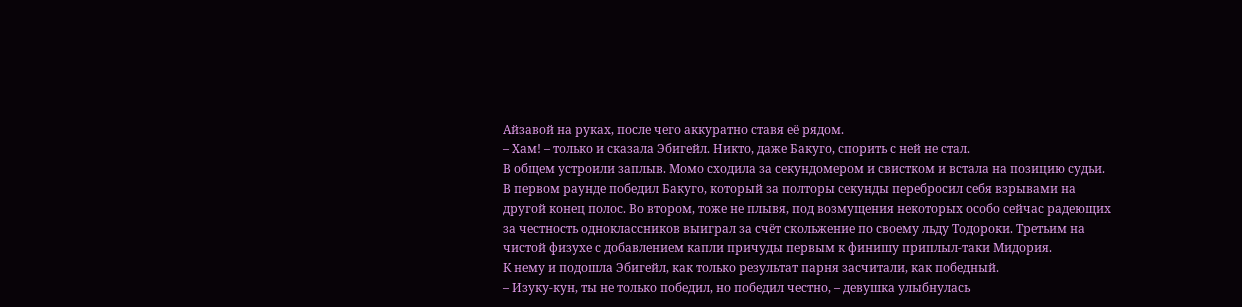Айзавой на руках, после чего аккуратно ставя её рядом.
– Хам! – только и сказала Эбигейл. Никто, даже Бакуго, спорить с ней не стал.
В общем устроили заплыв. Момо сходила за секундомером и свистком и встала на позицию судьи.
В первом раунде победил Бакуго, который за полторы секунды перебросил себя взрывами на другой конец полос. Во втором, тоже не плывя, под возмущения некоторых особо сейчас радеющих за честность одноклассников выиграл за счёт скольжение по своему льду Тодороки. Третьим на чистой физухе с добавлением капли причуды первым к финишу приплыл-таки Мидория.
К нему и подошла Эбигейл, как только результат парня засчитали, как победный.
– Изуку-кун, ты не только победил, но победил честно, – девушка улыбнулась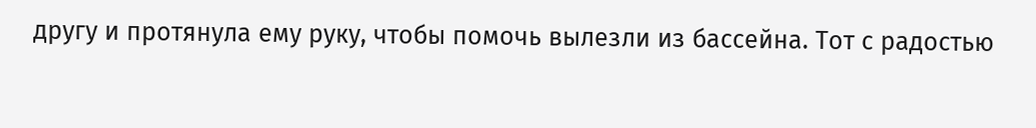другу и протянула ему руку, чтобы помочь вылезли из бассейна. Тот с радостью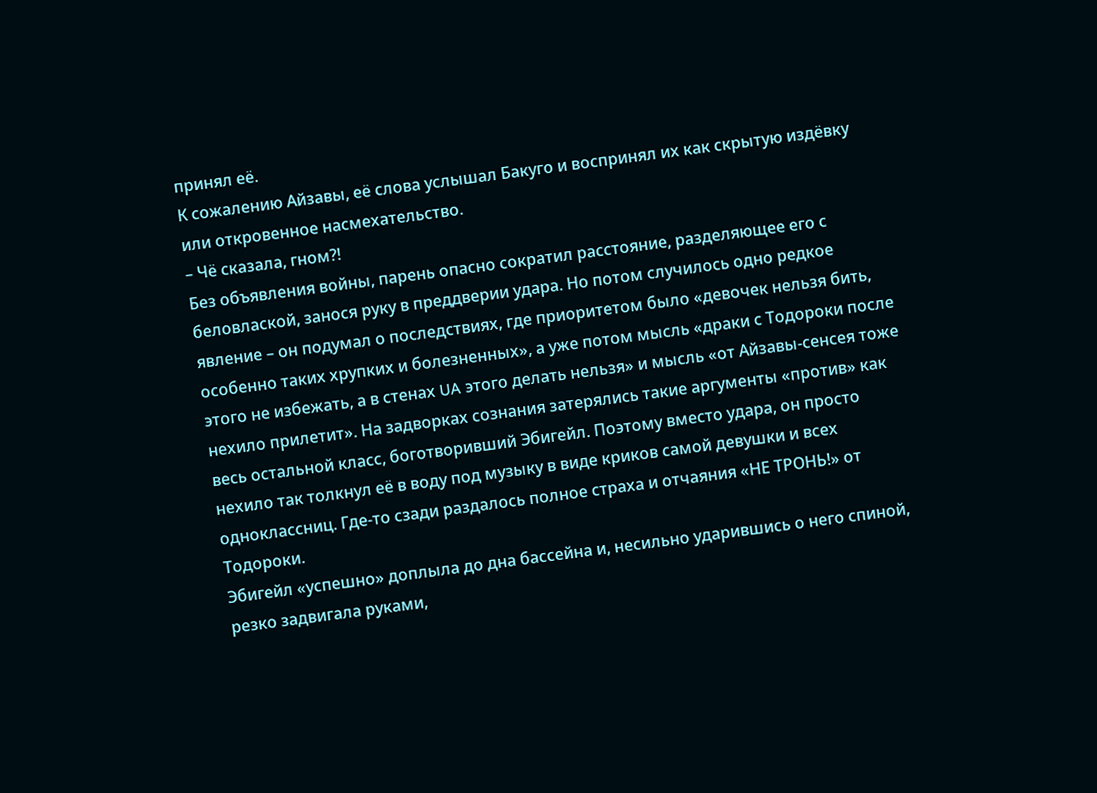принял её.
К сожалению Айзавы, её слова услышал Бакуго и воспринял их как скрытую издёвку или откровенное насмехательство.
– Чё сказала, гном?!
Без объявления войны, парень опасно сократил расстояние, разделяющее его с беловлаской, занося руку в преддверии удара. Но потом случилось одно редкое явление – он подумал о последствиях, где приоритетом было «девочек нельзя бить, особенно таких хрупких и болезненных», а уже потом мысль «драки с Тодороки после этого не избежать, а в стенах UA этого делать нельзя» и мысль «от Айзавы-сенсея тоже нехило прилетит». На задворках сознания затерялись такие аргументы «против» как весь остальной класс, боготворивший Эбигейл. Поэтому вместо удара, он просто нехило так толкнул её в воду под музыку в виде криков самой девушки и всех одноклассниц. Где-то сзади раздалось полное страха и отчаяния «НЕ ТРОНЬ!» от Тодороки.
Эбигейл «успешно» доплыла до дна бассейна и, несильно ударившись о него спиной, резко задвигала руками,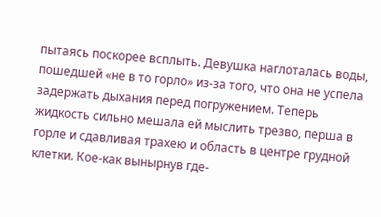пытаясь поскорее всплыть. Девушка наглоталась воды, пошедшей «не в то горло» из-за того, что она не успела задержать дыхания перед погружением. Теперь жидкость сильно мешала ей мыслить трезво, перша в горле и сдавливая трахею и область в центре грудной клетки. Кое-как вынырнув где-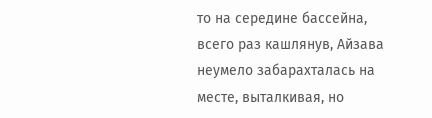то на середине бассейна, всего раз кашлянув, Айзава неумело забарахталась на месте, выталкивая, но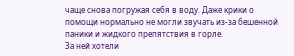чаще снова погружая себя в воду. Даже крики о помощи нормально не могли звучать из-за бешенной паники и жидкого препятствия в горле.
За ней хотели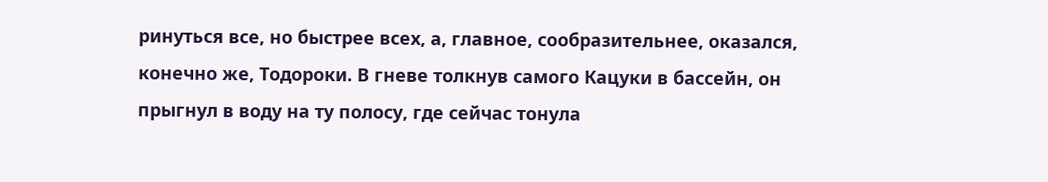ринуться все, но быстрее всех, а, главное, сообразительнее, оказался, конечно же, Тодороки. В гневе толкнув самого Кацуки в бассейн, он прыгнул в воду на ту полосу, где сейчас тонула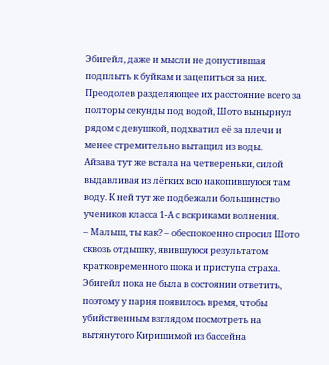Эбигейл, даже и мысли не допустившая подплыть к буйкам и зацепиться за них. Преодолев разделяющее их расстояние всего за полторы секунды под водой, Шото вынырнул рядом с девушкой, подхватил её за плечи и менее стремительно вытащил из воды.
Айзава тут же встала на четвереньки, силой выдавливая из лёгких всю накопившуюся там воду. К ней тут же подбежали большинство учеников класса 1-А с вскриками волнения.
– Малыш, ты как? – обеспокоенно спросил Шото сквозь отдышку, явившуюся результатом кратковременного шока и приступа страха. Эбигейл пока не была в состоянии ответить, поэтому у парня появилось время, чтобы убийственным взглядом посмотреть на вытянутого Киришимой из бассейна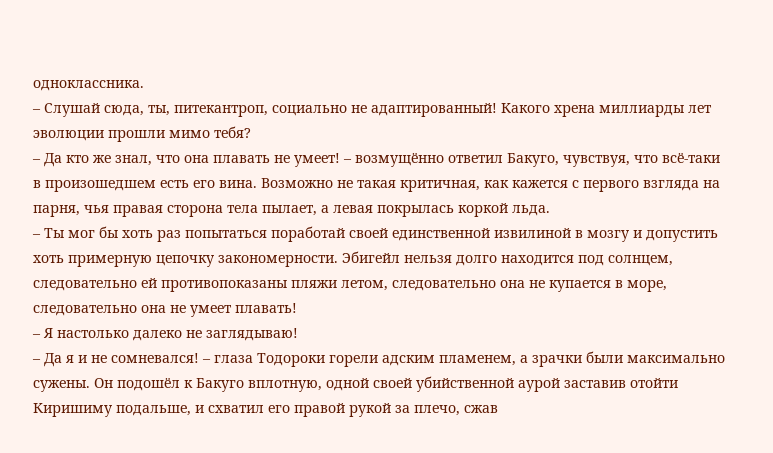одноклассника.
– Слушай сюда, ты, питекантроп, социально не адаптированный! Какого хрена миллиарды лет эволюции прошли мимо тебя?
– Да кто же знал, что она плавать не умеет! – возмущённо ответил Бакуго, чувствуя, что всё-таки в произошедшем есть его вина. Возможно не такая критичная, как кажется с первого взгляда на парня, чья правая сторона тела пылает, а левая покрылась коркой льда.
– Ты мог бы хоть раз попытаться поработай своей единственной извилиной в мозгу и допустить хоть примерную цепочку закономерности. Эбигейл нельзя долго находится под солнцем, следовательно ей противопоказаны пляжи летом, следовательно она не купается в море, следовательно она не умеет плавать!
– Я настолько далеко не заглядываю!
– Да я и не сомневался! – глаза Тодороки горели адским пламенем, а зрачки были максимально сужены. Он подошёл к Бакуго вплотную, одной своей убийственной аурой заставив отойти Киришиму подальше, и схватил его правой рукой за плечо, сжав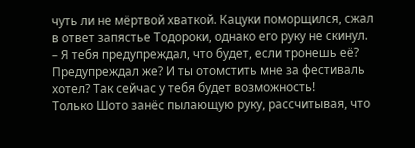чуть ли не мёртвой хваткой. Кацуки поморщился, сжал в ответ запястье Тодороки, однако его руку не скинул. – Я тебя предупреждал, что будет, если тронешь её? Предупреждал же? И ты отомстить мне за фестиваль хотел? Так сейчас у тебя будет возможность!
Только Шото занёс пылающую руку, рассчитывая, что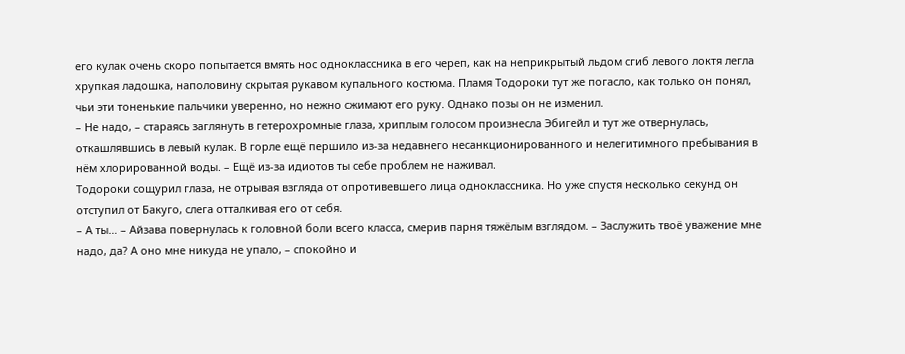его кулак очень скоро попытается вмять нос одноклассника в его череп, как на неприкрытый льдом сгиб левого локтя легла хрупкая ладошка, наполовину скрытая рукавом купального костюма. Пламя Тодороки тут же погасло, как только он понял, чьи эти тоненькие пальчики уверенно, но нежно сжимают его руку. Однако позы он не изменил.
– Не надо, – стараясь заглянуть в гетерохромные глаза, хриплым голосом произнесла Эбигейл и тут же отвернулась, откашлявшись в левый кулак. В горле ещё першило из-за недавнего несанкционированного и нелегитимного пребывания в нём хлорированной воды. – Ещё из-за идиотов ты себе проблем не наживал.
Тодороки сощурил глаза, не отрывая взгляда от опротивевшего лица одноклассника. Но уже спустя несколько секунд он отступил от Бакуго, слега отталкивая его от себя.
– А ты… – Айзава повернулась к головной боли всего класса, смерив парня тяжёлым взглядом. – Заслужить твоё уважение мне надо, да? А оно мне никуда не упало, – спокойно и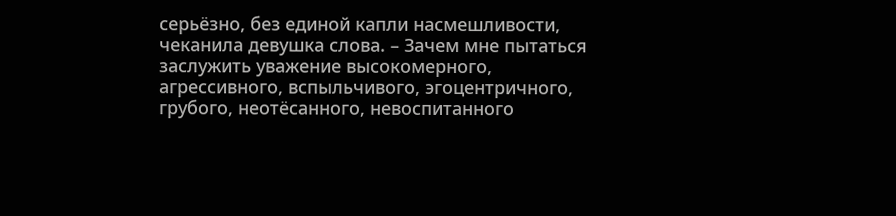серьёзно, без единой капли насмешливости, чеканила девушка слова. – Зачем мне пытаться заслужить уважение высокомерного, агрессивного, вспыльчивого, эгоцентричного, грубого, неотёсанного, невоспитанного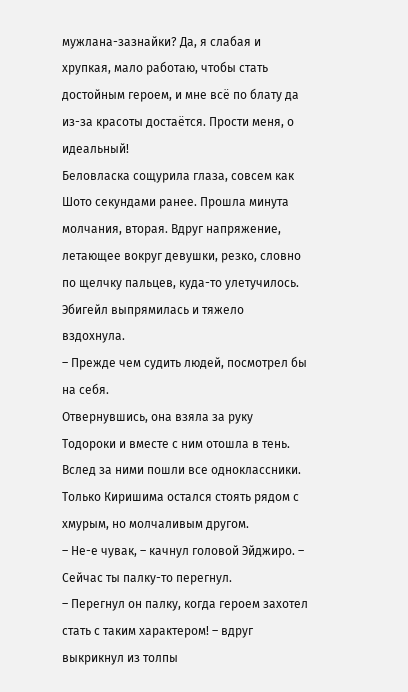мужлана-зазнайки? Да, я слабая и хрупкая, мало работаю, чтобы стать достойным героем, и мне всё по блату да из-за красоты достаётся. Прости меня, о идеальный!
Беловласка сощурила глаза, совсем как Шото секундами ранее. Прошла минута молчания, вторая. Вдруг напряжение, летающее вокруг девушки, резко, словно по щелчку пальцев, куда-то улетучилось. Эбигейл выпрямилась и тяжело вздохнула.
– Прежде чем судить людей, посмотрел бы на себя.
Отвернувшись, она взяла за руку Тодороки и вместе с ним отошла в тень. Вслед за ними пошли все одноклассники. Только Киришима остался стоять рядом с хмурым, но молчаливым другом.
– Не-е чувак, – качнул головой Эйджиро. – Сейчас ты палку-то перегнул.
– Перегнул он палку, когда героем захотел стать с таким характером! – вдруг выкрикнул из толпы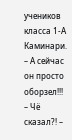учеников класса 1-А Каминари. – А сейчас он просто оборзел!!!
– Чё сказал?! –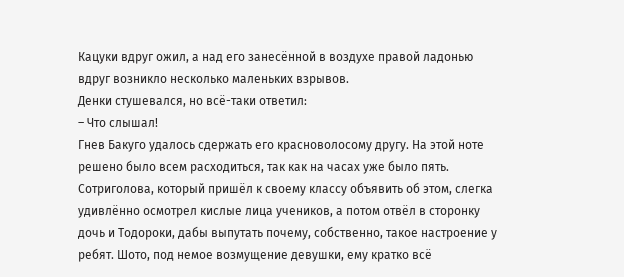Кацуки вдруг ожил, а над его занесённой в воздухе правой ладонью вдруг возникло несколько маленьких взрывов.
Денки стушевался, но всё-таки ответил:
– Что слышал!
Гнев Бакуго удалось сдержать его красноволосому другу. На этой ноте решено было всем расходиться, так как на часах уже было пять. Сотриголова, который пришёл к своему классу объявить об этом, слегка удивлённо осмотрел кислые лица учеников, а потом отвёл в сторонку дочь и Тодороки, дабы выпутать почему, собственно, такое настроение у ребят. Шото, под немое возмущение девушки, ему кратко всё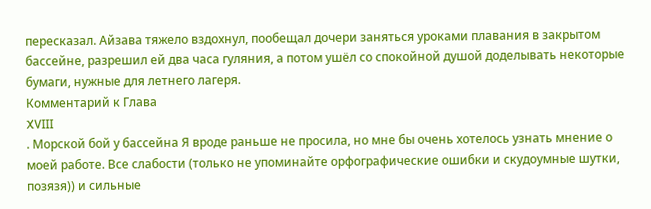пересказал. Айзава тяжело вздохнул, пообещал дочери заняться уроками плавания в закрытом бассейне, разрешил ей два часа гуляния, а потом ушёл со спокойной душой доделывать некоторые бумаги, нужные для летнего лагеря.
Комментарий к Глава
XVIII
. Морской бой у бассейна Я вроде раньше не просила, но мне бы очень хотелось узнать мнение о моей работе. Все слабости (только не упоминайте орфографические ошибки и скудоумные шутки, позязя)) и сильные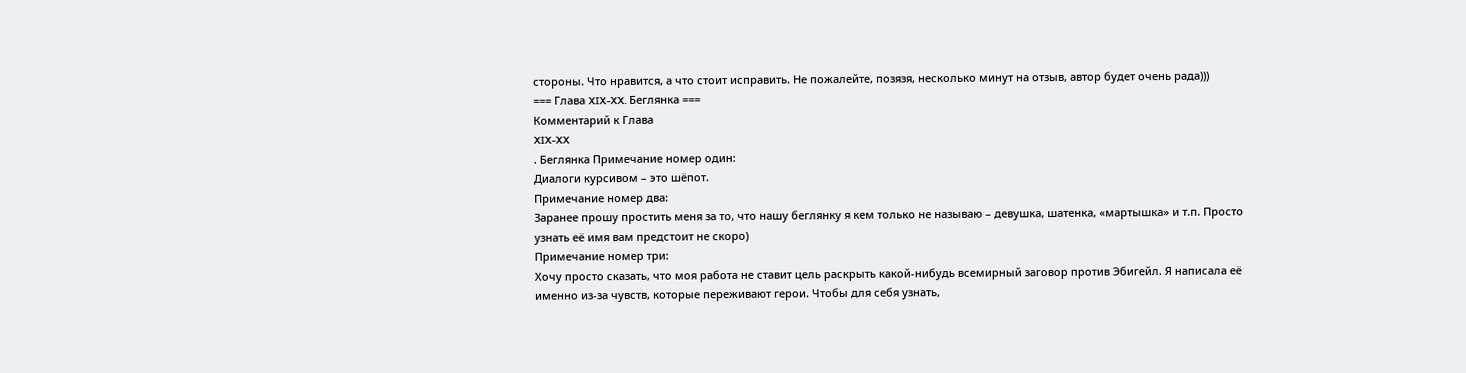стороны. Что нравится, а что стоит исправить. Не пожалейте, позязя, несколько минут на отзыв, автор будет очень рада)))
=== Глава XIX-XX. Беглянка ===
Комментарий к Глава
XIX-XX
. Беглянка Примечание номер один:
Диалоги курсивом – это шёпот.
Примечание номер два:
Заранее прошу простить меня за то, что нашу беглянку я кем только не называю – девушка, шатенка, «мартышка» и т.п. Просто узнать её имя вам предстоит не скоро)
Примечание номер три:
Хочу просто сказать, что моя работа не ставит цель раскрыть какой-нибудь всемирный заговор против Эбигейл. Я написала её именно из-за чувств, которые переживают герои. Чтобы для себя узнать,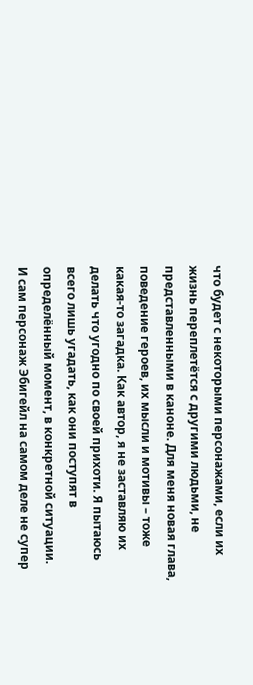что будет с некоторыми персонажами, если их жизнь переплетётся с другими людьми, не представленными в каноне. Для меня новая глава, поведение героев, их мысли и мотивы – тоже какая-то загадка. Как автор, я не заставляю их делать что угодно по своей прихоти. Я пытаюсь всего лишь угадать, как они поступят в определённый момент, в конкретной ситуации.
И сам персонаж Эбигейл на самом деле не супер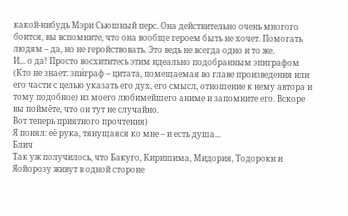какой-нибудь Мэри Сьюшный перс. Она действительно очень многого боится, вы вспомните, что она вообще героем быть не хочет. Помогать людям – да, но не геройствовать. Это ведь не всегда одно и то же.
И... о да! Просто восхититесь этим идеально подобранным эпиграфом (Кто не знает: эпи́граф – цитата, помещаемая во главе произведения или его части с целью указать его дух, его смысл, отношение к нему автора и тому подобное) из моего любимейшего аниме и запомните его. Вскоре вы поймёте, что он тут не случайно.
Вот теперь приятного прочтения)
Я понял: её рука, тянущаяся ко мне – и есть душа...
Блич
Так уж получилось, что Бакуго, Киришима, Мидория, Тодороки и Яойорозу живут в одной стороне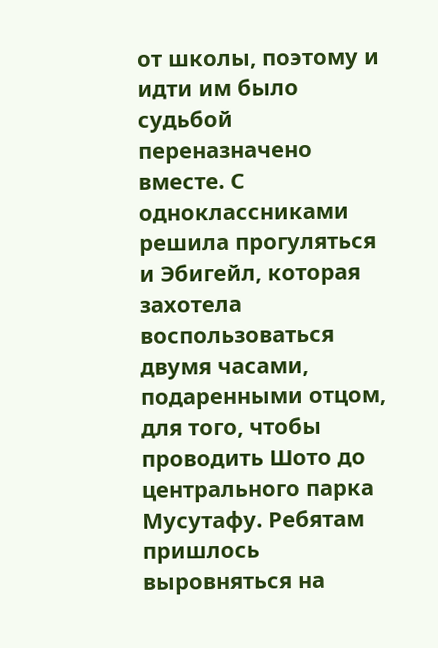от школы, поэтому и идти им было судьбой переназначено вместе. С одноклассниками решила прогуляться и Эбигейл, которая захотела воспользоваться двумя часами, подаренными отцом, для того, чтобы проводить Шото до центрального парка Мусутафу. Ребятам пришлось выровняться на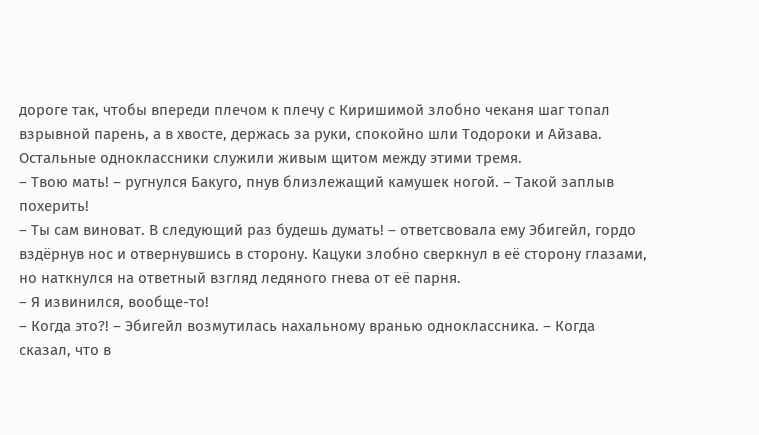дороге так, чтобы впереди плечом к плечу с Киришимой злобно чеканя шаг топал взрывной парень, а в хвосте, держась за руки, спокойно шли Тодороки и Айзава. Остальные одноклассники служили живым щитом между этими тремя.
– Твою мать! – ругнулся Бакуго, пнув близлежащий камушек ногой. – Такой заплыв похерить!
– Ты сам виноват. В следующий раз будешь думать! – ответсвовала ему Эбигейл, гордо вздёрнув нос и отвернувшись в сторону. Кацуки злобно сверкнул в её сторону глазами, но наткнулся на ответный взгляд ледяного гнева от её парня.
– Я извинился, вообще-то!
– Когда это?! – Эбигейл возмутилась нахальному вранью одноклассника. – Когда сказал, что в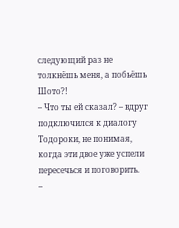следующий раз не толкнёшь меня, а побьёшь Шото?!
– Что ты ей сказал? – вдруг подключился к диалогу Тодороки, не понимая, когда эти двое уже успели пересечься и поговорить.
–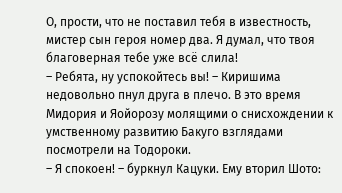О, прости, что не поставил тебя в известность, мистер сын героя номер два. Я думал, что твоя благоверная тебе уже всё слила!
– Ребята, ну успокойтесь вы! – Киришима недовольно пнул друга в плечо. В это время Мидория и Яойорозу молящими о снисхождении к умственному развитию Бакуго взглядами посмотрели на Тодороки.
– Я спокоен! – буркнул Кацуки. Ему вторил Шото: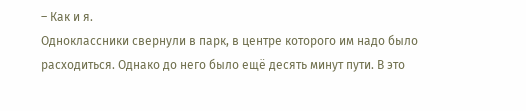– Как и я.
Одноклассники свернули в парк, в центре которого им надо было расходиться. Однако до него было ещё десять минут пути. В это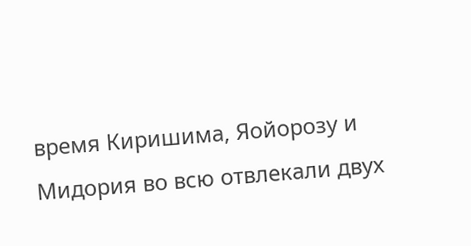время Киришима, Яойорозу и Мидория во всю отвлекали двух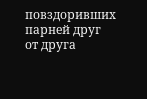повздоривших парней друг от друга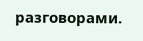разговорами.